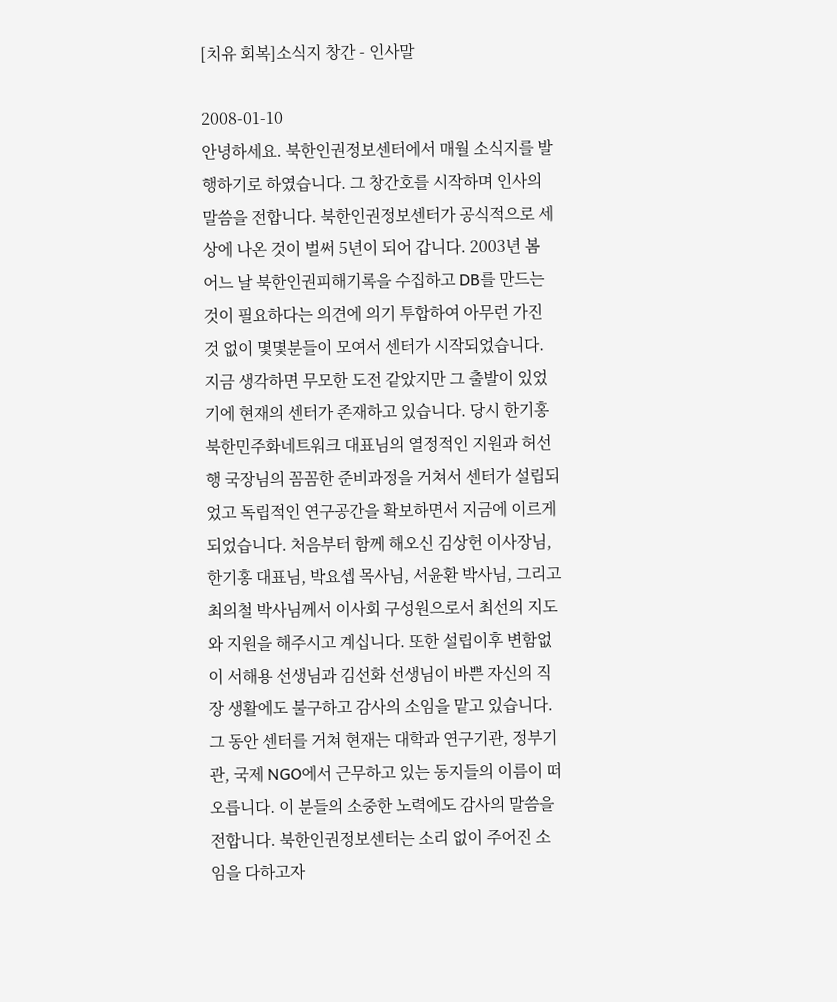[치유 회복]소식지 창간 - 인사말

2008-01-10
안녕하세요. 북한인권정보센터에서 매월 소식지를 발행하기로 하였습니다. 그 창간호를 시작하며 인사의 말씀을 전합니다. 북한인권정보센터가 공식적으로 세상에 나온 것이 벌써 5년이 되어 갑니다. 2003년 봄 어느 날 북한인권피해기록을 수집하고 DB를 만드는 것이 필요하다는 의견에 의기 투합하여 아무런 가진 것 없이 몇몇분들이 모여서 센터가 시작되었습니다. 지금 생각하면 무모한 도전 같았지만 그 출발이 있었기에 현재의 센터가 존재하고 있습니다. 당시 한기홍 북한민주화네트워크 대표님의 열정적인 지원과 허선행 국장님의 꼼꼼한 준비과정을 거쳐서 센터가 설립되었고 독립적인 연구공간을 확보하면서 지금에 이르게 되었습니다. 처음부터 함께 해오신 김상헌 이사장님, 한기홍 대표님, 박요셉 목사님, 서윤환 박사님, 그리고 최의철 박사님께서 이사회 구성원으로서 최선의 지도와 지원을 해주시고 계십니다. 또한 설립이후 변함없이 서해용 선생님과 김선화 선생님이 바쁜 자신의 직장 생활에도 불구하고 감사의 소임을 맡고 있습니다. 그 동안 센터를 거쳐 현재는 대학과 연구기관, 정부기관, 국제 NGO에서 근무하고 있는 동지들의 이름이 떠오릅니다. 이 분들의 소중한 노력에도 감사의 말씀을 전합니다. 북한인권정보센터는 소리 없이 주어진 소임을 다하고자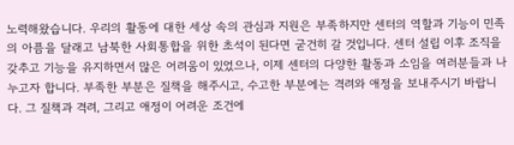노력해왔습니다. 우리의 활동에 대한 세상 속의 관심과 지원은 부족하지만 센터의 역할과 기능이 민족의 아픔을 달래고 남북한 사회통합을 위한 초석이 된다면 굳건히 갈 것입니다. 센터 설립 이후 조직을 갖추고 기능을 유지하면서 많은 어려움이 있었으나, 이제 센터의 다양한 활동과 소임을 여러분들과 나누고자 합니다. 부족한 부분은 질책을 해주시고, 수고한 부분에는 격려와 애정을 보내주시기 바랍니다. 그 질책과 격려, 그리고 애정이 어려운 조건에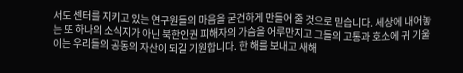서도 센터를 지키고 있는 연구원들의 마음을 굳건하게 만들어 줄 것으로 믿습니다. 세상에 내어놓는 또 하나의 소식지가 아닌 북한인권 피해자의 가슴을 어루만지고 그들의 고통과 호소에 귀 기울이는 우리들의 공동의 자산이 되길 기원합니다. 한 해를 보내고 새해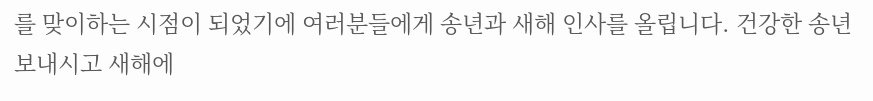를 맞이하는 시점이 되었기에 여러분들에게 송년과 새해 인사를 올립니다. 건강한 송년 보내시고 새해에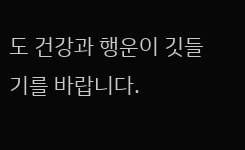도 건강과 행운이 깃들기를 바랍니다.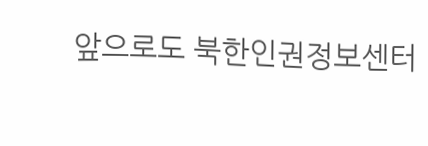앞으로도 북한인권정보센터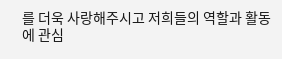를 더욱 사랑해주시고 저희들의 역할과 활동에 관심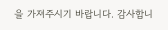을 가져주시기 바랍니다. 감사합니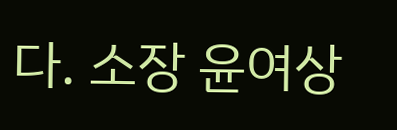다. 소장 윤여상